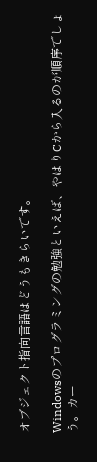オブジェクト指向言語はどうもきらいです。

Windowsのプログラミングの勉強といえば、やはりCから入るのが順序でしょう。カー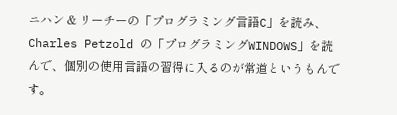ニハン & リーチーの「プログラミング言語C」を読み、 Charles Petzold の「プログラミングWINDOWS」を読んで、個別の使用言語の習得に入るのが常道というもんです。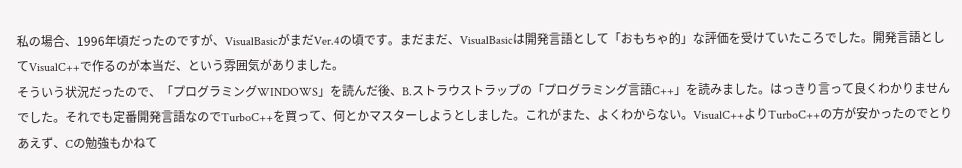私の場合、1996年頃だったのですが、VisualBasicがまだVer.4の頃です。まだまだ、VisualBasicは開発言語として「おもちゃ的」な評価を受けていたころでした。開発言語としてVisualC++で作るのが本当だ、という雰囲気がありました。
そういう状況だったので、「プログラミングWINDOWS」を読んだ後、B.ストラウストラップの「プログラミング言語C++」を読みました。はっきり言って良くわかりませんでした。それでも定番開発言語なのでTurboC++を買って、何とかマスターしようとしました。これがまた、よくわからない。VisualC++よりTurboC++の方が安かったのでとりあえず、Cの勉強もかねて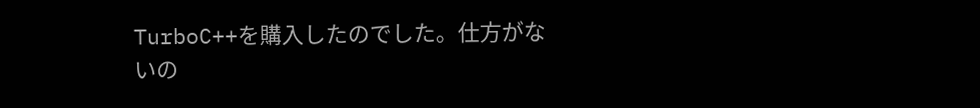TurboC++を購入したのでした。仕方がないの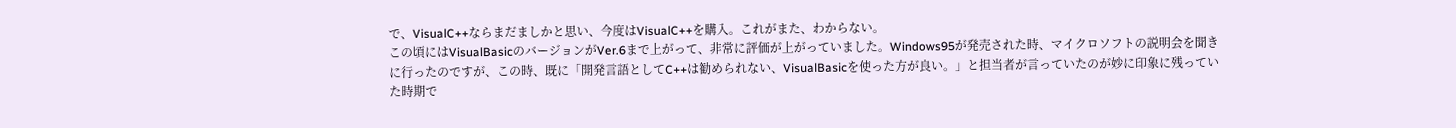で、VisualC++ならまだましかと思い、今度はVisualC++を購入。これがまた、わからない。
この頃にはVisualBasicのバージョンがVer.6まで上がって、非常に評価が上がっていました。Windows95が発売された時、マイクロソフトの説明会を聞きに行ったのですが、この時、既に「開発言語としてC++は勧められない、VisualBasicを使った方が良い。」と担当者が言っていたのが妙に印象に残っていた時期で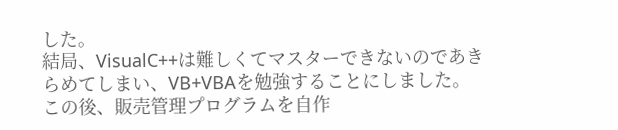した。
結局、VisualC++は難しくてマスターできないのであきらめてしまい、VB+VBAを勉強することにしました。
この後、販売管理プログラムを自作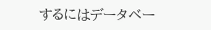するにはデータベー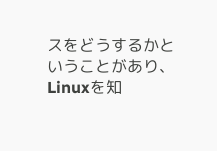スをどうするかということがあり、Linuxを知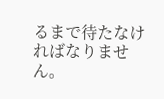るまで待たなければなりません。